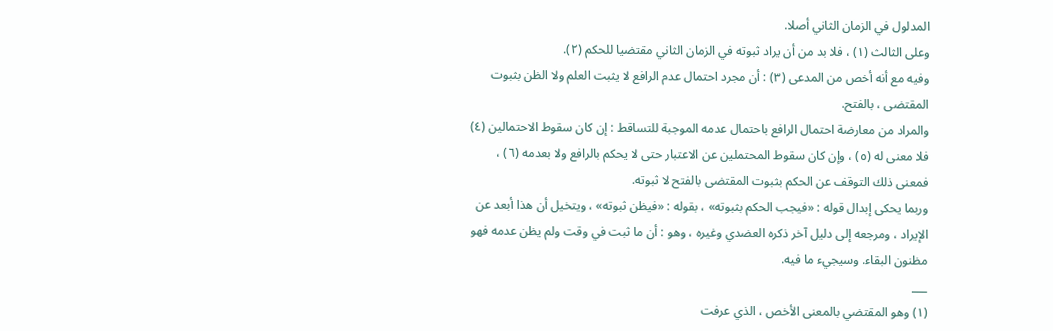المدلول في الزمان الثاني أصلا.
وعلى الثالث (١) ، فلا بد من أن يراد ثبوته في الزمان الثاني مقتضيا للحكم (٢).
وفيه مع أنه أخص من المدعى (٣) : أن مجرد احتمال عدم الرافع لا يثبت العلم ولا الظن بثبوت المقتضى ، بالفتح.
والمراد من معارضة احتمال الرافع باحتمال عدمه الموجبة للتساقط : إن كان سقوط الاحتمالين (٤) فلا معنى له (٥) ، وإن كان سقوط المحتملين عن الاعتبار حتى لا يحكم بالرافع ولا بعدمه (٦) ، فمعنى ذلك التوقف عن الحكم بثبوت المقتضى بالفتح لا ثبوته.
وربما يحكى إبدال قوله : «فيجب الحكم بثبوته» ، بقوله : «فيظن ثبوته» ، ويتخيل أن هذا أبعد عن الإيراد ، ومرجعه إلى دليل آخر ذكره العضدي وغيره ، وهو : أن ما ثبت في وقت ولم يظن عدمه فهو مظنون البقاء. وسيجيء ما فيه.
___
(١) وهو المقتضي بالمعنى الأخص ، الذي عرفت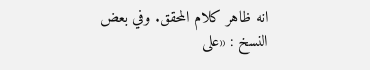انه ظاهر كلام المحقق. وفي بعض النسخ : «على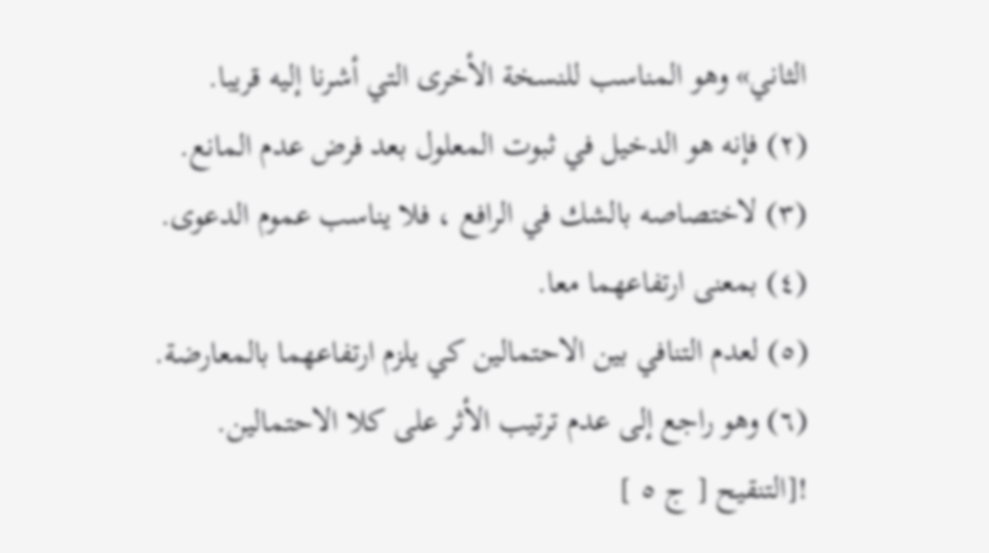الثاني» وهو المناسب للنسخة الأخرى التي أشرنا إليه قريبا.
(٢) فإنه هو الدخيل في ثبوت المعلول بعد فرض عدم المانع.
(٣) لاختصاصه بالشك في الرافع ، فلا يناسب عموم الدعوى.
(٤) بمعنى ارتفاعهما معا.
(٥) لعدم التنافي بين الاحتمالين كي يلزم ارتفاعهما بالمعارضة.
(٦) وهو راجع إلى عدم ترتيب الأثر على كلا الاحتمالين.
![التنقيح [ ج ٥ ]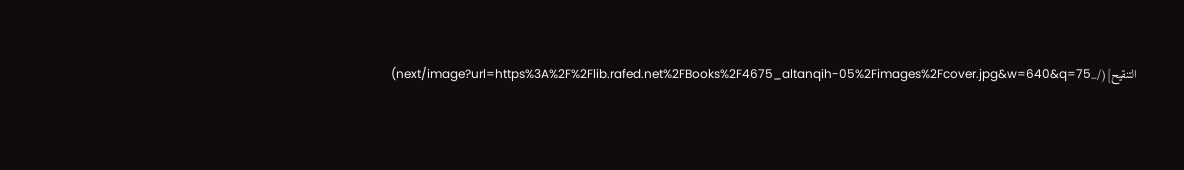التنقيح](/_next/image?url=https%3A%2F%2Flib.rafed.net%2FBooks%2F4675_altanqih-05%2Fimages%2Fcover.jpg&w=640&q=75)